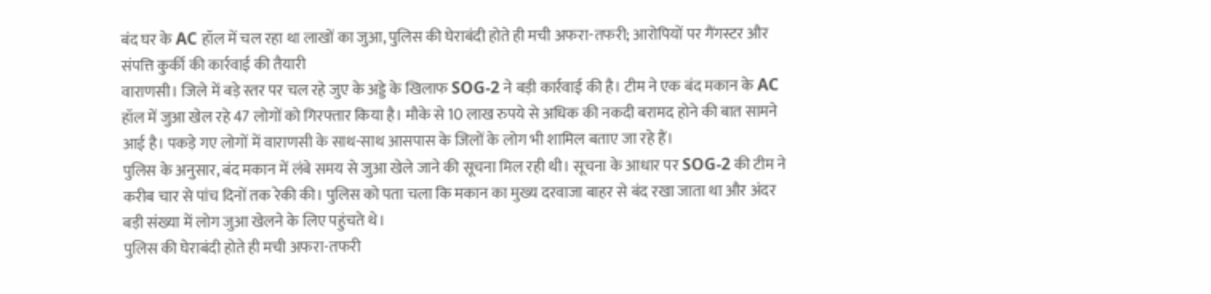बंद घर के AC हॉल में चल रहा था लाखों का जुआ, पुलिस की घेराबंदी होते ही मची अफरा-तफरी; आरोपियों पर गैंगस्टर और संपत्ति कुर्की की कार्रवाई की तैयारी
वाराणसी। जिले में बड़े स्तर पर चल रहे जुए के अड्डे के खिलाफ SOG-2 ने बड़ी कार्रवाई की है। टीम ने एक बंद मकान के AC हॉल में जुआ खेल रहे 47 लोगों को गिरफ्तार किया है। मौके से 10 लाख रुपये से अधिक की नकदी बरामद होने की बात सामने आई है। पकड़े गए लोगों में वाराणसी के साथ-साथ आसपास के जिलों के लोग भी शामिल बताए जा रहे हैं।
पुलिस के अनुसार, बंद मकान में लंबे समय से जुआ खेले जाने की सूचना मिल रही थी। सूचना के आधार पर SOG-2 की टीम ने करीब चार से पांच दिनों तक रेकी की। पुलिस को पता चला कि मकान का मुख्य दरवाजा बाहर से बंद रखा जाता था और अंदर बड़ी संख्या में लोग जुआ खेलने के लिए पहुंचते थे।
पुलिस की घेराबंदी होते ही मची अफरा-तफरी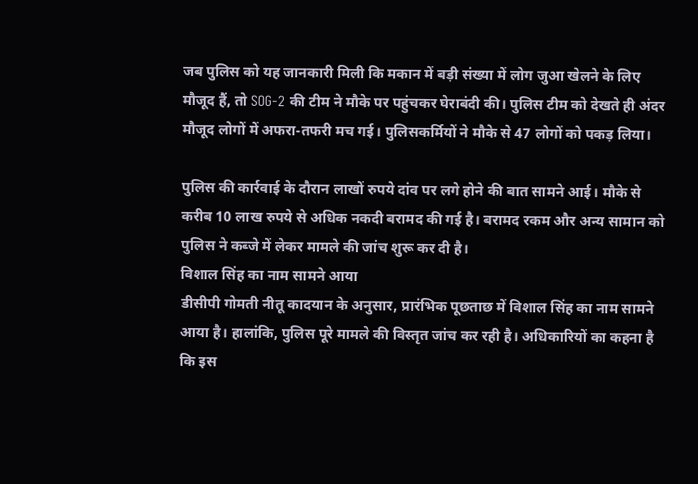जब पुलिस को यह जानकारी मिली कि मकान में बड़ी संख्या में लोग जुआ खेलने के लिए मौजूद हैं, तो SOG-2 की टीम ने मौके पर पहुंचकर घेराबंदी की। पुलिस टीम को देखते ही अंदर मौजूद लोगों में अफरा-तफरी मच गई। पुलिसकर्मियों ने मौके से 47 लोगों को पकड़ लिया।

पुलिस की कार्रवाई के दौरान लाखों रुपये दांव पर लगे होने की बात सामने आई। मौके से करीब 10 लाख रुपये से अधिक नकदी बरामद की गई है। बरामद रकम और अन्य सामान को पुलिस ने कब्जे में लेकर मामले की जांच शुरू कर दी है।
विशाल सिंह का नाम सामने आया
डीसीपी गोमती नीतू कादयान के अनुसार, प्रारंभिक पूछताछ में विशाल सिंह का नाम सामने आया है। हालांकि, पुलिस पूरे मामले की विस्तृत जांच कर रही है। अधिकारियों का कहना है कि इस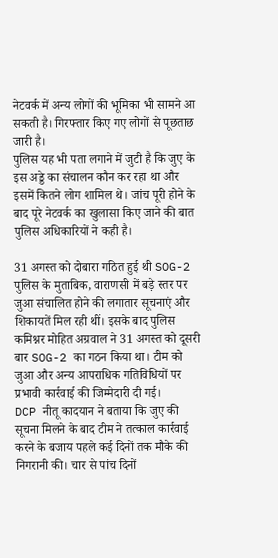नेटवर्क में अन्य लोगों की भूमिका भी सामने आ सकती है। गिरफ्तार किए गए लोगों से पूछताछ जारी है।
पुलिस यह भी पता लगाने में जुटी है कि जुए के इस अड्डे का संचालन कौन कर रहा था और इसमें कितने लोग शामिल थे। जांच पूरी होने के बाद पूरे नेटवर्क का खुलासा किए जाने की बात पुलिस अधिकारियों ने कही है।

31 अगस्त को दोबारा गठित हुई थी SOG-2
पुलिस के मुताबिक, वाराणसी में बड़े स्तर पर जुआ संचालित होने की लगातार सूचनाएं और शिकायतें मिल रही थीं। इसके बाद पुलिस कमिश्नर मोहित अग्रवाल ने 31 अगस्त को दूसरी बार SOG-2 का गठन किया था। टीम को जुआ और अन्य आपराधिक गतिविधियों पर प्रभावी कार्रवाई की जिम्मेदारी दी गई।
DCP नीतू कादयान ने बताया कि जुए की सूचना मिलने के बाद टीम ने तत्काल कार्रवाई करने के बजाय पहले कई दिनों तक मौके की निगरानी की। चार से पांच दिनों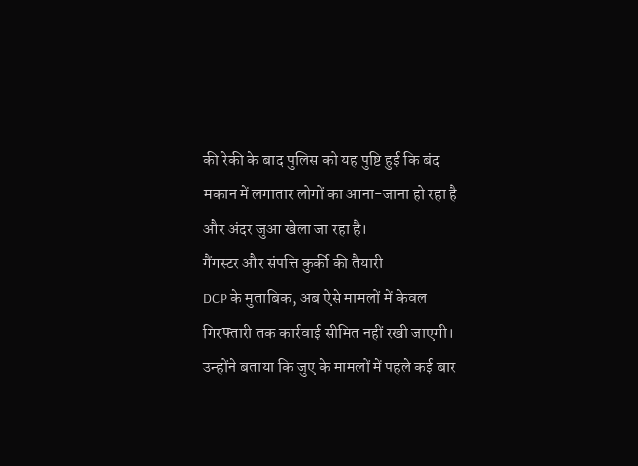की रेकी के बाद पुलिस को यह पुष्टि हुई कि बंद मकान में लगातार लोगों का आना-जाना हो रहा है और अंदर जुआ खेला जा रहा है।
गैंगस्टर और संपत्ति कुर्की की तैयारी
DCP के मुताबिक, अब ऐसे मामलों में केवल गिरफ्तारी तक कार्रवाई सीमित नहीं रखी जाएगी। उन्होंने बताया कि जुए के मामलों में पहले कई बार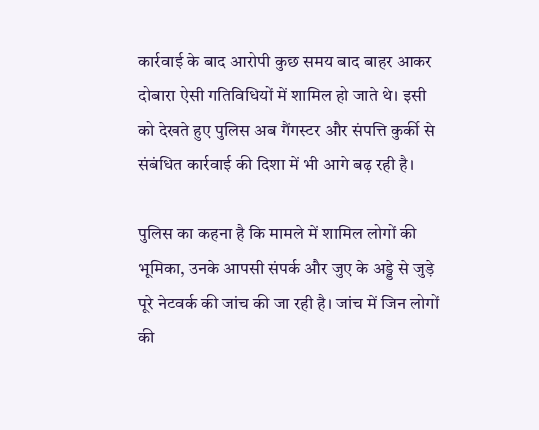कार्रवाई के बाद आरोपी कुछ समय बाद बाहर आकर दोबारा ऐसी गतिविधियों में शामिल हो जाते थे। इसी को देखते हुए पुलिस अब गैंगस्टर और संपत्ति कुर्की से संबंधित कार्रवाई की दिशा में भी आगे बढ़ रही है।

पुलिस का कहना है कि मामले में शामिल लोगों की भूमिका, उनके आपसी संपर्क और जुए के अड्डे से जुड़े पूरे नेटवर्क की जांच की जा रही है। जांच में जिन लोगों की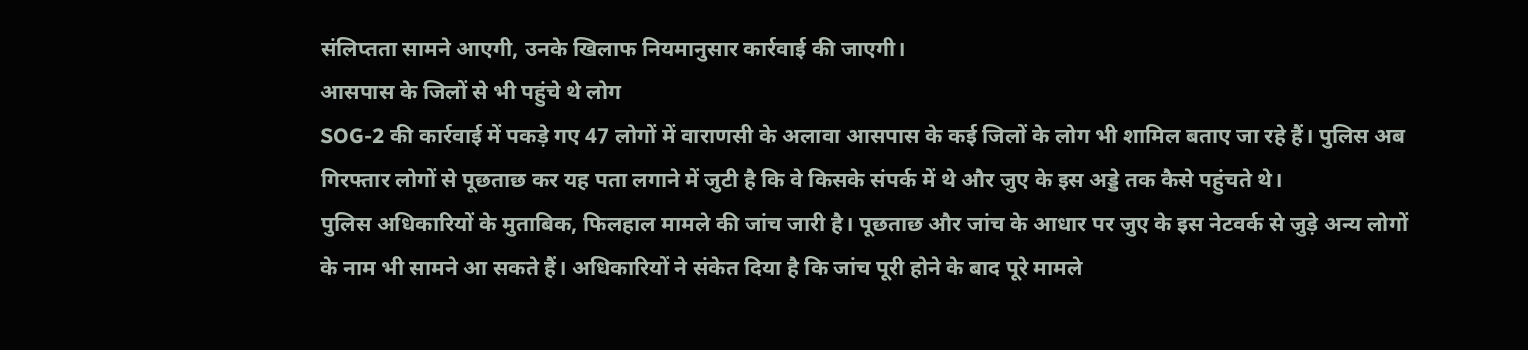संलिप्तता सामने आएगी, उनके खिलाफ नियमानुसार कार्रवाई की जाएगी।
आसपास के जिलों से भी पहुंचे थे लोग
SOG-2 की कार्रवाई में पकड़े गए 47 लोगों में वाराणसी के अलावा आसपास के कई जिलों के लोग भी शामिल बताए जा रहे हैं। पुलिस अब गिरफ्तार लोगों से पूछताछ कर यह पता लगाने में जुटी है कि वे किसके संपर्क में थे और जुए के इस अड्डे तक कैसे पहुंचते थे।
पुलिस अधिकारियों के मुताबिक, फिलहाल मामले की जांच जारी है। पूछताछ और जांच के आधार पर जुए के इस नेटवर्क से जुड़े अन्य लोगों के नाम भी सामने आ सकते हैं। अधिकारियों ने संकेत दिया है कि जांच पूरी होने के बाद पूरे मामले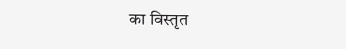का विस्तृत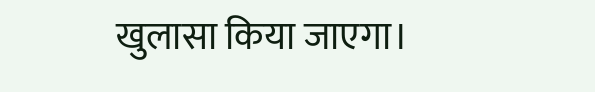खुलासा किया जाएगा।